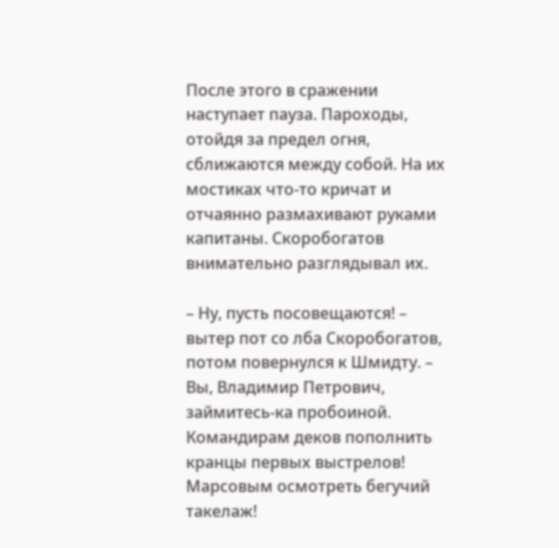После этого в сражении наступает пауза. Пароходы, отойдя за предел огня, сближаются между собой. На их мостиках что-то кричат и отчаянно размахивают руками капитаны. Скоробогатов внимательно разглядывал их.

– Ну, пусть посовещаются! – вытер пот со лба Скоробогатов, потом повернулся к Шмидту. – Вы, Владимир Петрович, займитесь-ка пробоиной. Командирам деков пополнить кранцы первых выстрелов! Марсовым осмотреть бегучий такелаж!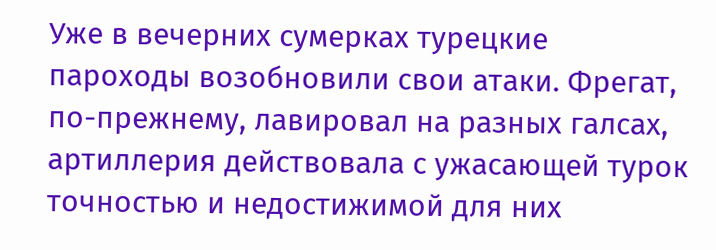Уже в вечерних сумерках турецкие пароходы возобновили свои атаки. Фрегат, по-прежнему, лавировал на разных галсах, артиллерия действовала с ужасающей турок точностью и недостижимой для них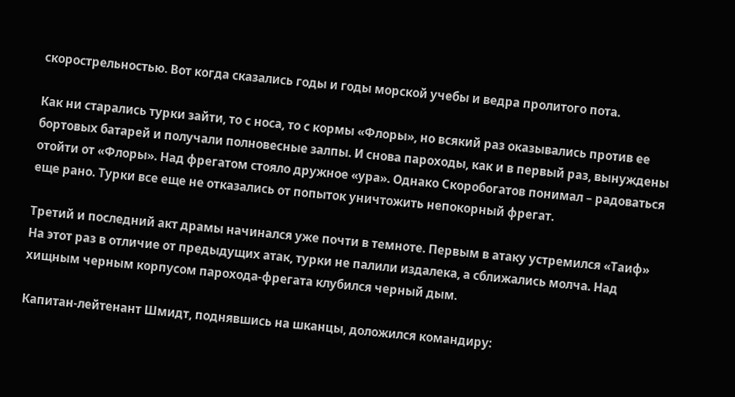скорострельностью. Вот когда сказались годы и годы морской учебы и ведра пролитого пота.

Как ни старались турки зайти, то с носа, то с кормы «Флоры», но всякий раз оказывались против ее бортовых батарей и получали полновесные залпы. И снова пароходы, как и в первый раз, вынуждены отойти от «Флоры». Над фрегатом стояло дружное «ура». Однако Скоробогатов понимал – радоваться еще рано. Турки все еще не отказались от попыток уничтожить непокорный фрегат.

Третий и последний акт драмы начинался уже почти в темноте. Первым в атаку устремился «Таиф» На этот раз в отличие от предыдущих атак, турки не палили издалека, а сближались молча. Над хищным черным корпусом парохода-фрегата клубился черный дым.

Капитан-лейтенант Шмидт, поднявшись на шканцы, доложился командиру: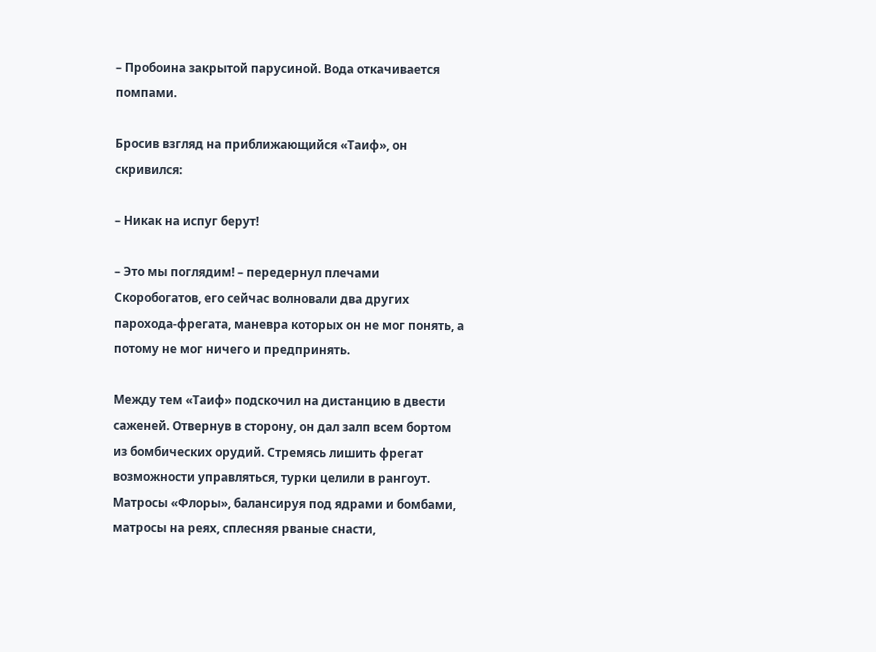– Пробоина закрытой парусиной. Вода откачивается помпами.

Бросив взгляд на приближающийся «Таиф», он скривился:

– Никак на испуг берут!

– Это мы поглядим! – передернул плечами Скоробогатов, его сейчас волновали два других парохода-фрегата, маневра которых он не мог понять, а потому не мог ничего и предпринять.

Между тем «Таиф» подскочил на дистанцию в двести саженей. Отвернув в сторону, он дал залп всем бортом из бомбических орудий. Стремясь лишить фрегат возможности управляться, турки целили в рангоут. Матросы «Флоры», балансируя под ядрами и бомбами, матросы на реях, сплесняя рваные снасти,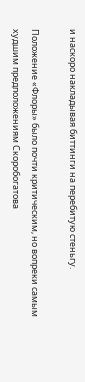и наскоро накладывая биттинги на перебитую стеньгу.

Положение «Флоры» было почти критическим, но вопреки самым худшим предположениям Скоробогатова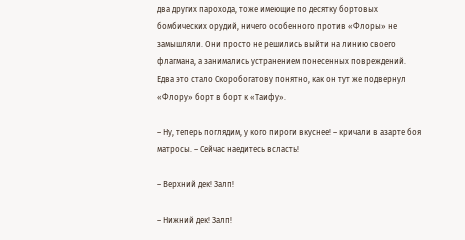два других парохода, тоже имеющие по десятку бортовых бомбических орудий, ничего особенного против «Флоры» не замышляли. Они просто не решились выйти на линию своего флагмана, а занимались устранением понесенных повреждений. Едва это стало Скоробогатову понятно, как он тут же подвернул «Флору» борт в борт к «Таифу».

– Ну, теперь поглядим, у кого пироги вкуснее! – кричали в азарте боя матросы. – Сейчас наедитесь всласть!

– Верхний дек! Залп!

– Нижний дек! Залп!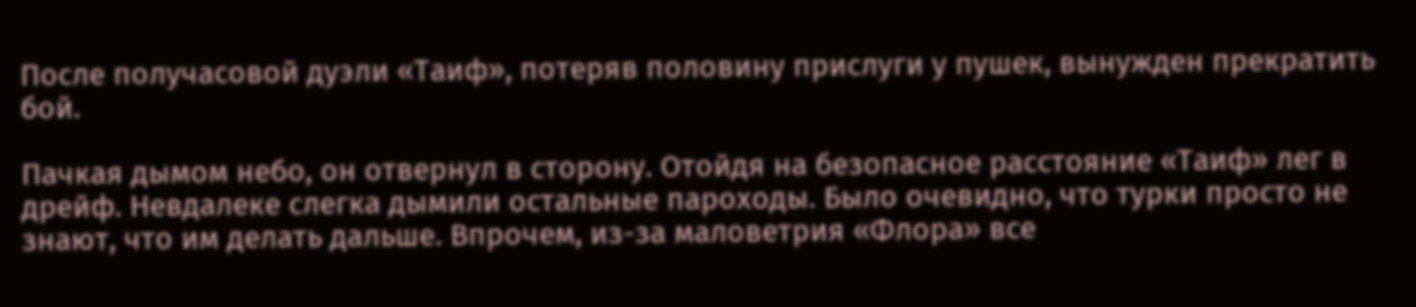После получасовой дуэли «Таиф», потеряв половину прислуги у пушек, вынужден прекратить бой.

Пачкая дымом небо, он отвернул в сторону. Отойдя на безопасное расстояние «Таиф» лег в дрейф. Невдалеке слегка дымили остальные пароходы. Было очевидно, что турки просто не знают, что им делать дальше. Впрочем, из-за маловетрия «Флора» все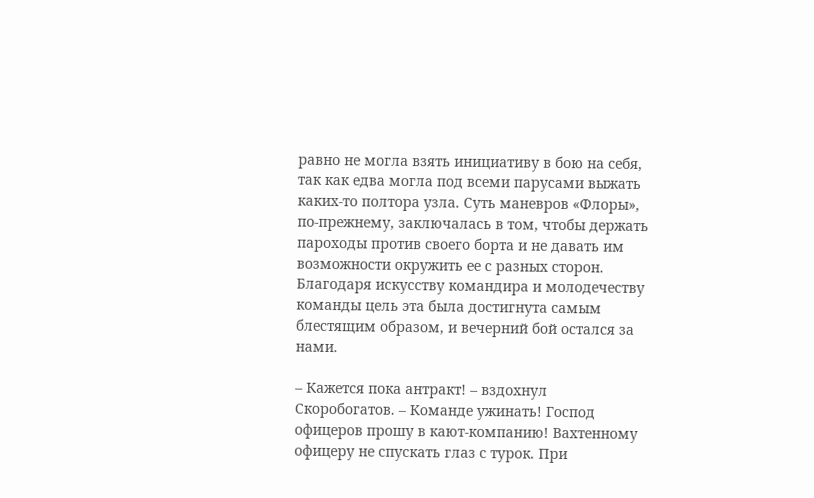равно не могла взять инициативу в бою на себя, так как едва могла под всеми парусами выжать каких-то полтора узла. Суть маневров «Флоры», по-прежнему, заключалась в том, чтобы держать пароходы против своего борта и не давать им возможности окружить ее с разных сторон. Благодаря искусству командира и молодечеству команды цель эта была достигнута самым блестящим образом, и вечерний бой остался за нами.

– Кажется пока антракт! – вздохнул Скоробогатов. – Команде ужинать! Господ офицеров прошу в кают-компанию! Вахтенному офицеру не спускать глаз с турок. При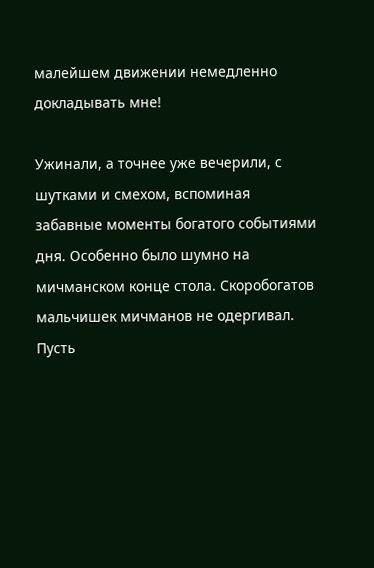малейшем движении немедленно докладывать мне!

Ужинали, а точнее уже вечерили, с шутками и смехом, вспоминая забавные моменты богатого событиями дня. Особенно было шумно на мичманском конце стола. Скоробогатов мальчишек мичманов не одергивал. Пусть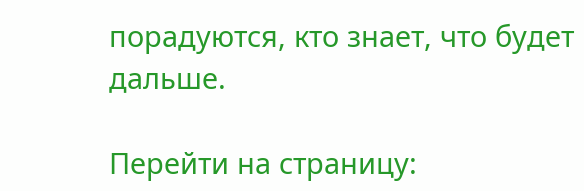порадуются, кто знает, что будет дальше.

Перейти на страницу: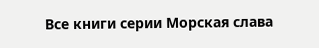Все книги серии Морская слава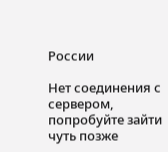России

Нет соединения с сервером, попробуйте зайти чуть позже